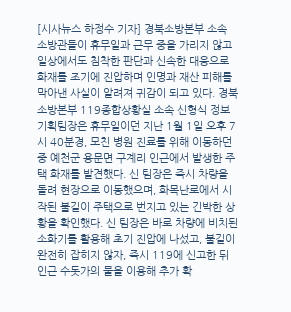[시사뉴스 하정수 기자] 경북소방본부 소속 소방관들이 휴무일과 근무 중을 가리지 않고 일상에서도 침착한 판단과 신속한 대응으로 화재를 조기에 진압하며 인명과 재산 피해를 막아낸 사실이 알려져 귀감이 되고 있다. 경북소방본부 119종합상황실 소속 신형식 정보기획팀장은 휴무일이던 지난 1월 1일 오후 7시 40분경, 모친 병원 진료를 위해 이동하던 중 예천군 용문면 구계리 인근에서 발생한 주택 화재를 발견했다. 신 팀장은 즉시 차량을 돌려 현장으로 이동했으며, 화목난로에서 시작된 불길이 주택으로 번지고 있는 긴박한 상황을 확인했다. 신 팀장은 바로 차량에 비치된 소화기를 활용해 초기 진압에 나섰고, 불길이 완전히 잡히지 않자, 즉시 119에 신고한 뒤 인근 수돗가의 물을 이용해 추가 확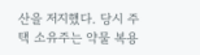산을 저지했다. 당시 주택 소유주는 약물 복용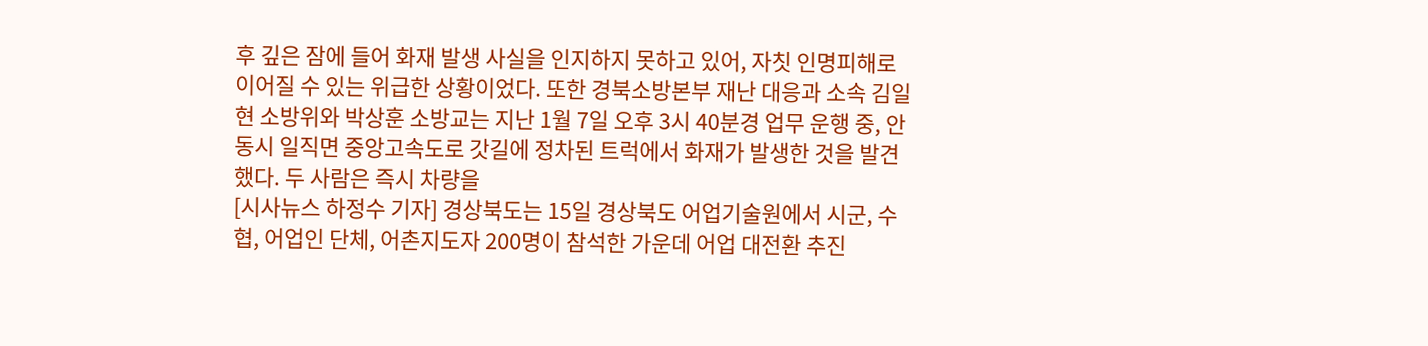후 깊은 잠에 들어 화재 발생 사실을 인지하지 못하고 있어, 자칫 인명피해로 이어질 수 있는 위급한 상황이었다. 또한 경북소방본부 재난 대응과 소속 김일현 소방위와 박상훈 소방교는 지난 1월 7일 오후 3시 40분경 업무 운행 중, 안동시 일직면 중앙고속도로 갓길에 정차된 트럭에서 화재가 발생한 것을 발견했다. 두 사람은 즉시 차량을
[시사뉴스 하정수 기자] 경상북도는 15일 경상북도 어업기술원에서 시군, 수협, 어업인 단체, 어촌지도자 200명이 참석한 가운데 어업 대전환 추진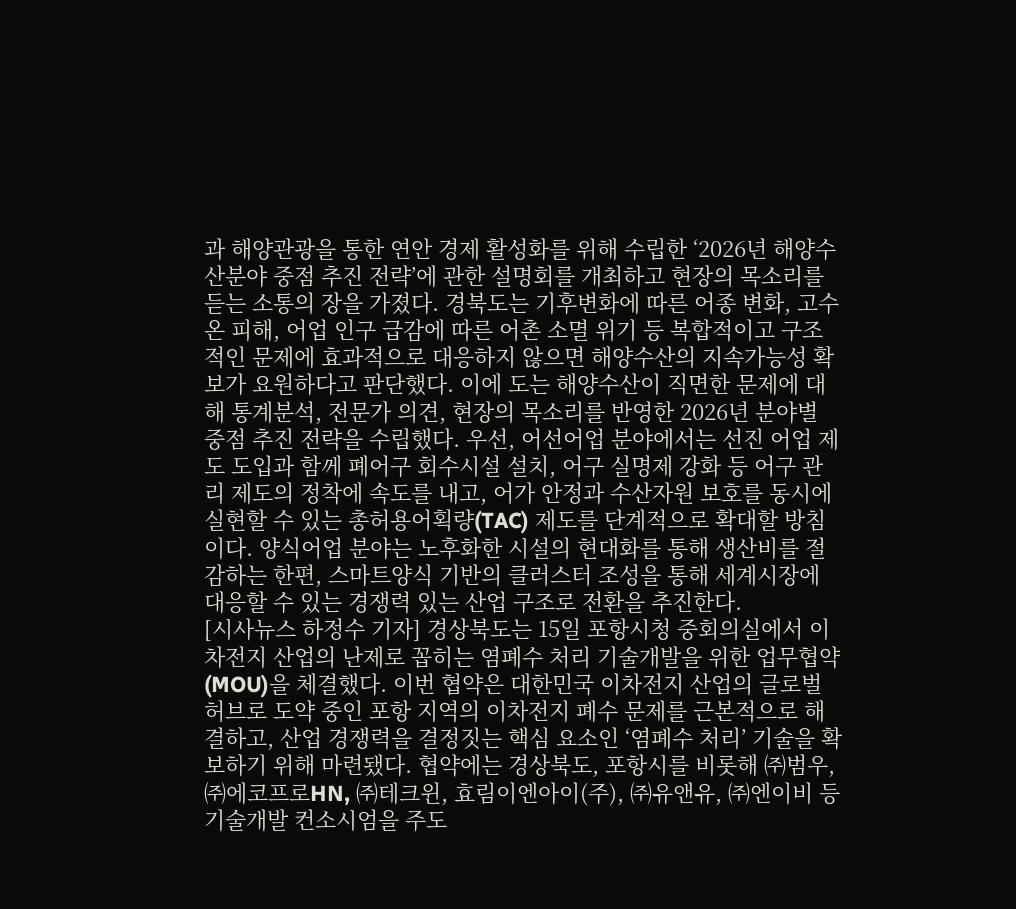과 해양관광을 통한 연안 경제 활성화를 위해 수립한 ‘2026년 해양수산분야 중점 추진 전략’에 관한 설명회를 개최하고 현장의 목소리를 듣는 소통의 장을 가졌다. 경북도는 기후변화에 따른 어종 변화, 고수온 피해, 어업 인구 급감에 따른 어촌 소멸 위기 등 복합적이고 구조적인 문제에 효과적으로 대응하지 않으면 해양수산의 지속가능성 확보가 요원하다고 판단했다. 이에 도는 해양수산이 직면한 문제에 대해 통계분석, 전문가 의견, 현장의 목소리를 반영한 2026년 분야별 중점 추진 전략을 수립했다. 우선, 어선어업 분야에서는 선진 어업 제도 도입과 함께 폐어구 회수시설 설치, 어구 실명제 강화 등 어구 관리 제도의 정착에 속도를 내고, 어가 안정과 수산자원 보호를 동시에 실현할 수 있는 총허용어획량(TAC) 제도를 단계적으로 확대할 방침이다. 양식어업 분야는 노후화한 시설의 현대화를 통해 생산비를 절감하는 한편, 스마트양식 기반의 클러스터 조성을 통해 세계시장에 대응할 수 있는 경쟁력 있는 산업 구조로 전환을 추진한다.
[시사뉴스 하정수 기자] 경상북도는 15일 포항시청 중회의실에서 이차전지 산업의 난제로 꼽히는 염폐수 처리 기술개발을 위한 업무협약(MOU)을 체결했다. 이번 협약은 대한민국 이차전지 산업의 글로벌 허브로 도약 중인 포항 지역의 이차전지 폐수 문제를 근본적으로 해결하고, 산업 경쟁력을 결정짓는 핵심 요소인 ‘염폐수 처리’ 기술을 확보하기 위해 마련됐다. 협약에는 경상북도, 포항시를 비롯해 ㈜범우, ㈜에코프로HN, ㈜테크윈, 효림이엔아이(주), ㈜유앤유, ㈜엔이비 등 기술개발 컨소시엄을 주도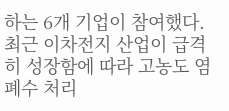하는 6개 기업이 참여했다. 최근 이차전지 산업이 급격히 성장함에 따라 고농도 염폐수 처리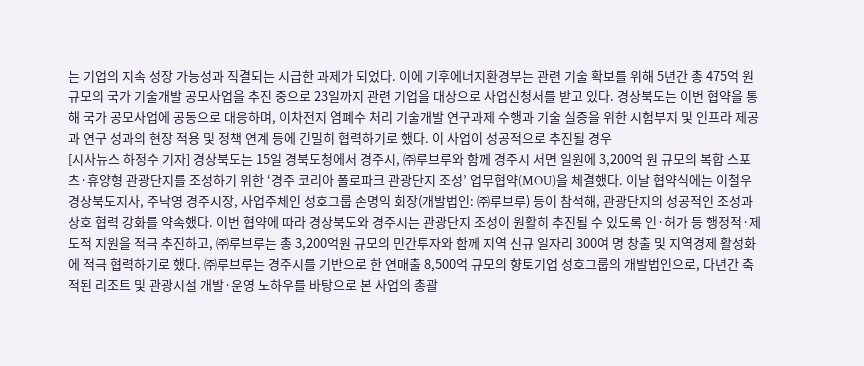는 기업의 지속 성장 가능성과 직결되는 시급한 과제가 되었다. 이에 기후에너지환경부는 관련 기술 확보를 위해 5년간 총 475억 원 규모의 국가 기술개발 공모사업을 추진 중으로 23일까지 관련 기업을 대상으로 사업신청서를 받고 있다. 경상북도는 이번 협약을 통해 국가 공모사업에 공동으로 대응하며, 이차전지 염폐수 처리 기술개발 연구과제 수행과 기술 실증을 위한 시험부지 및 인프라 제공과 연구 성과의 현장 적용 및 정책 연계 등에 긴밀히 협력하기로 했다. 이 사업이 성공적으로 추진될 경우
[시사뉴스 하정수 기자] 경상북도는 15일 경북도청에서 경주시, ㈜루브루와 함께 경주시 서면 일원에 3,200억 원 규모의 복합 스포츠·휴양형 관광단지를 조성하기 위한 ‘경주 코리아 폴로파크 관광단지 조성’ 업무협약(MOU)을 체결했다. 이날 협약식에는 이철우 경상북도지사, 주낙영 경주시장, 사업주체인 성호그룹 손명익 회장(개발법인: ㈜루브루) 등이 참석해, 관광단지의 성공적인 조성과 상호 협력 강화를 약속했다. 이번 협약에 따라 경상북도와 경주시는 관광단지 조성이 원활히 추진될 수 있도록 인·허가 등 행정적·제도적 지원을 적극 추진하고, ㈜루브루는 총 3,200억원 규모의 민간투자와 함께 지역 신규 일자리 300여 명 창출 및 지역경제 활성화에 적극 협력하기로 했다. ㈜루브루는 경주시를 기반으로 한 연매출 8,500억 규모의 향토기업 성호그룹의 개발법인으로, 다년간 축적된 리조트 및 관광시설 개발·운영 노하우를 바탕으로 본 사업의 총괄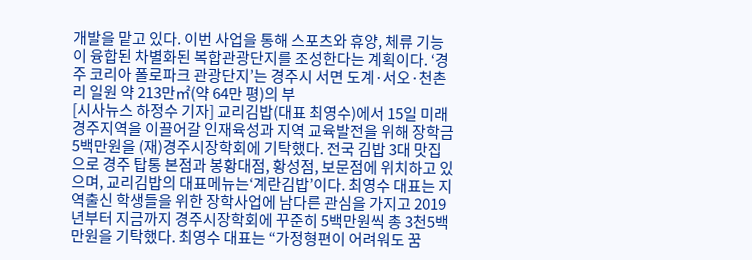개발을 맡고 있다. 이번 사업을 통해 스포츠와 휴양, 체류 기능이 융합된 차별화된 복합관광단지를 조성한다는 계획이다. ‘경주 코리아 폴로파크 관광단지’는 경주시 서면 도계·서오·천촌리 일원 약 213만㎡(약 64만 평)의 부
[시사뉴스 하정수 기자] 교리김밥(대표 최영수)에서 15일 미래 경주지역을 이끌어갈 인재육성과 지역 교육발전을 위해 장학금 5백만원을 (재)경주시장학회에 기탁했다. 전국 김밥 3대 맛집으로 경주 탑통 본점과 봉황대점, 황성점, 보문점에 위치하고 있으며, 교리김밥의 대표메뉴는‘계란김밥’이다. 최영수 대표는 지역출신 학생들을 위한 장학사업에 남다른 관심을 가지고 2019년부터 지금까지 경주시장학회에 꾸준히 5백만원씩 총 3천5백만원을 기탁했다. 최영수 대표는 “가정형편이 어려워도 꿈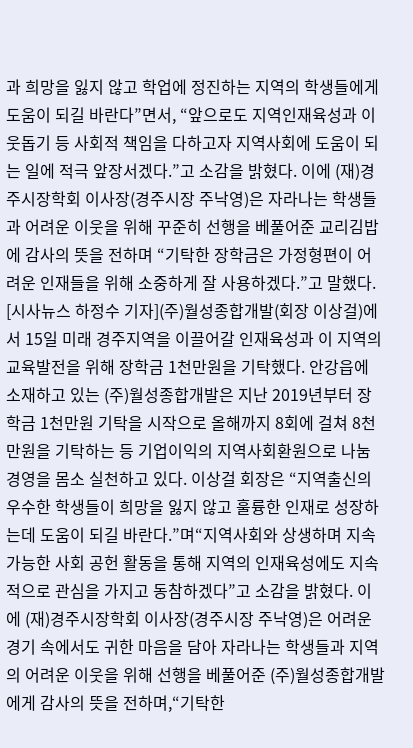과 희망을 잃지 않고 학업에 정진하는 지역의 학생들에게 도움이 되길 바란다”면서, “앞으로도 지역인재육성과 이웃돕기 등 사회적 책임을 다하고자 지역사회에 도움이 되는 일에 적극 앞장서겠다.”고 소감을 밝혔다. 이에 (재)경주시장학회 이사장(경주시장 주낙영)은 자라나는 학생들과 어려운 이웃을 위해 꾸준히 선행을 베풀어준 교리김밥에 감사의 뜻을 전하며 “기탁한 장학금은 가정형편이 어려운 인재들을 위해 소중하게 잘 사용하겠다.”고 말했다.
[시사뉴스 하정수 기자](주)월성종합개발(회장 이상걸)에서 15일 미래 경주지역을 이끌어갈 인재육성과 이 지역의 교육발전을 위해 장학금 1천만원을 기탁했다. 안강읍에 소재하고 있는 (주)월성종합개발은 지난 2019년부터 장학금 1천만원 기탁을 시작으로 올해까지 8회에 걸쳐 8천만원을 기탁하는 등 기업이익의 지역사회환원으로 나눔 경영을 몸소 실천하고 있다. 이상걸 회장은 “지역출신의 우수한 학생들이 희망을 잃지 않고 훌륭한 인재로 성장하는데 도움이 되길 바란다.”며“지역사회와 상생하며 지속 가능한 사회 공헌 활동을 통해 지역의 인재육성에도 지속적으로 관심을 가지고 동참하겠다”고 소감을 밝혔다. 이에 (재)경주시장학회 이사장(경주시장 주낙영)은 어려운 경기 속에서도 귀한 마음을 담아 자라나는 학생들과 지역의 어려운 이웃을 위해 선행을 베풀어준 (주)월성종합개발에게 감사의 뜻을 전하며,“기탁한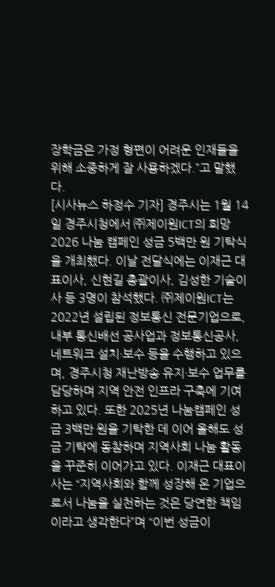장학금은 가정 형편이 어려운 인재들을 위해 소중하게 잘 사용하겠다.”고 말했다.
[시사뉴스 하정수 기자] 경주시는 1월 14일 경주시청에서 ㈜제이원ICT의 희망2026 나눔 캠페인 성금 5백만 원 기탁식을 개최했다. 이날 전달식에는 이재근 대표이사, 신현길 총괄이사, 김성한 기술이사 등 3명이 참석했다. ㈜제이원ICT는 2022년 설립된 정보통신 전문기업으로, 내부 통신배선 공사업과 정보통신공사, 네트워크 설치·보수 등을 수행하고 있으며, 경주시청 재난방송 유지·보수 업무를 담당하며 지역 안전 인프라 구축에 기여하고 있다. 또한 2025년 나눔캠페인 성금 3백만 원을 기탁한 데 이어 올해도 성금 기탁에 동참하며 지역사회 나눔 활동을 꾸준히 이어가고 있다. 이재근 대표이사는 “지역사회와 함께 성장해 온 기업으로서 나눔을 실천하는 것은 당연한 책임이라고 생각한다”며 “이번 성금이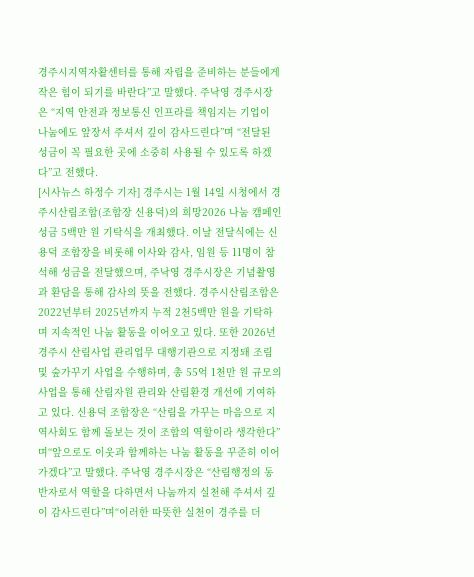경주시지역자활센터를 통해 자립을 준비하는 분들에게 작은 힘이 되기를 바란다”고 말했다. 주낙영 경주시장은 “지역 안전과 정보통신 인프라를 책임지는 기업이 나눔에도 앞장서 주셔서 깊이 감사드린다”며 “전달된 성금이 꼭 필요한 곳에 소중히 사용될 수 있도록 하겠다”고 전했다.
[시사뉴스 하정수 기자] 경주시는 1월 14일 시청에서 경주시산림조합(조합장 신용덕)의 희망2026 나눔 캠페인 성금 5백만 원 기탁식을 개최했다. 이날 전달식에는 신용덕 조합장을 비롯해 이사와 감사, 임원 등 11명이 참석해 성금을 전달했으며, 주낙영 경주시장은 기념촬영과 환담을 통해 감사의 뜻을 전했다. 경주시산림조합은 2022년부터 2025년까지 누적 2천5백만 원을 기탁하며 지속적인 나눔 활동을 이어오고 있다. 또한 2026년 경주시 산림사업 관리업무 대행기관으로 지정돼 조림 및 숲가꾸기 사업을 수행하며, 총 55억 1천만 원 규모의 사업을 통해 산림자원 관리와 산림환경 개선에 기여하고 있다. 신용덕 조합장은 “산림을 가꾸는 마음으로 지역사회도 함께 돌보는 것이 조합의 역할이라 생각한다”며“앞으로도 이웃과 함께하는 나눔 활동을 꾸준히 이어가겠다”고 말했다. 주낙영 경주시장은 “산림행정의 동반자로서 역할을 다하면서 나눔까지 실천해 주셔서 깊이 감사드린다”며“이러한 따뜻한 실천이 경주를 더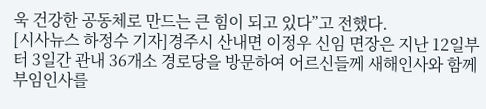욱 건강한 공동체로 만드는 큰 힘이 되고 있다”고 전했다.
[시사뉴스 하정수 기자]경주시 산내면 이정우 신임 면장은 지난 12일부터 3일간 관내 36개소 경로당을 방문하여 어르신들께 새해인사와 함께 부임인사를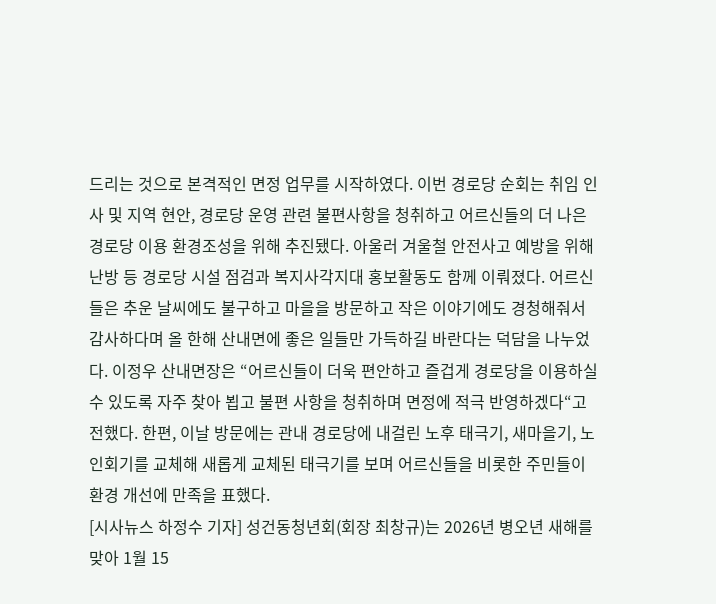드리는 것으로 본격적인 면정 업무를 시작하였다. 이번 경로당 순회는 취임 인사 및 지역 현안, 경로당 운영 관련 불편사항을 청취하고 어르신들의 더 나은 경로당 이용 환경조성을 위해 추진됐다. 아울러 겨울철 안전사고 예방을 위해 난방 등 경로당 시설 점검과 복지사각지대 홍보활동도 함께 이뤄졌다. 어르신들은 추운 날씨에도 불구하고 마을을 방문하고 작은 이야기에도 경청해줘서 감사하다며 올 한해 산내면에 좋은 일들만 가득하길 바란다는 덕담을 나누었다. 이정우 산내면장은 “어르신들이 더욱 편안하고 즐겁게 경로당을 이용하실 수 있도록 자주 찾아 뵙고 불편 사항을 청취하며 면정에 적극 반영하겠다“고 전했다. 한편, 이날 방문에는 관내 경로당에 내걸린 노후 태극기, 새마을기, 노인회기를 교체해 새롭게 교체된 태극기를 보며 어르신들을 비롯한 주민들이 환경 개선에 만족을 표했다.
[시사뉴스 하정수 기자] 성건동청년회(회장 최창규)는 2026년 병오년 새해를 맞아 1월 15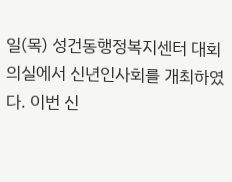일(목) 성건동행정복지센터 대회의실에서 신년인사회를 개최하였다. 이번 신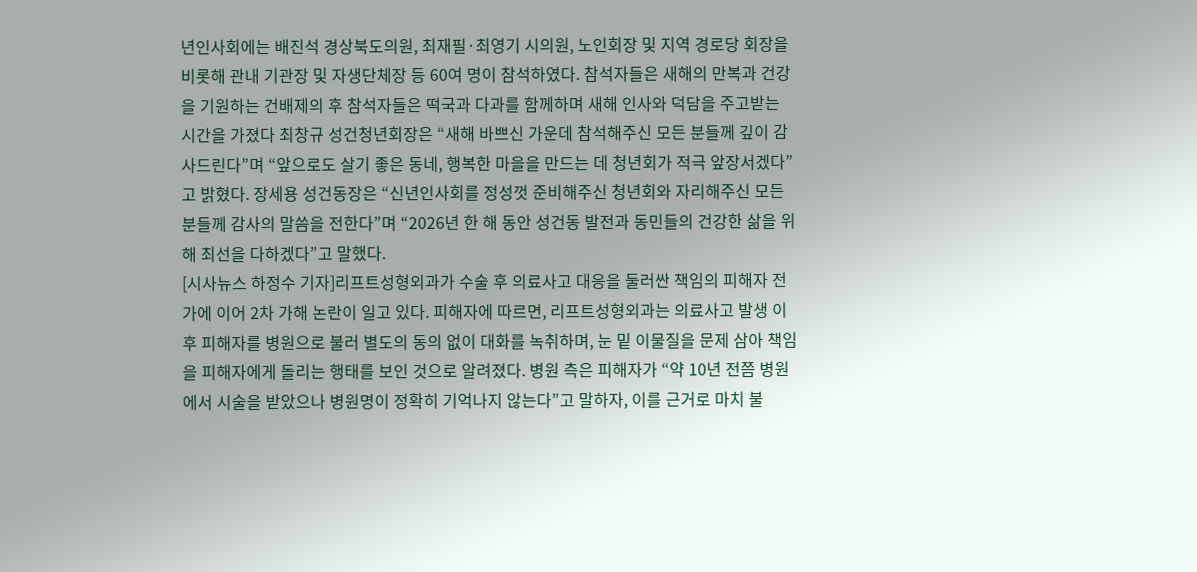년인사회에는 배진석 경상북도의원, 최재필·최영기 시의원, 노인회장 및 지역 경로당 회장을 비롯해 관내 기관장 및 자생단체장 등 60여 명이 참석하였다. 참석자들은 새해의 만복과 건강을 기원하는 건배제의 후 참석자들은 떡국과 다과를 함께하며 새해 인사와 덕담을 주고받는 시간을 가졌다 최창규 성건청년회장은 “새해 바쁘신 가운데 참석해주신 모든 분들께 깊이 감사드린다”며 “앞으로도 살기 좋은 동네, 행복한 마을을 만드는 데 청년회가 적극 앞장서겠다”고 밝혔다. 장세용 성건동장은 “신년인사회를 정성껏 준비해주신 청년회와 자리해주신 모든 분들께 감사의 말씀을 전한다”며 “2026년 한 해 동안 성건동 발전과 동민들의 건강한 삶을 위해 최선을 다하겠다”고 말했다.
[시사뉴스 하정수 기자]리프트성형외과가 수술 후 의료사고 대응을 둘러싼 책임의 피해자 전가에 이어 2차 가해 논란이 일고 있다. 피해자에 따르면, 리프트성형외과는 의료사고 발생 이후 피해자를 병원으로 불러 별도의 동의 없이 대화를 녹취하며, 눈 밑 이물질을 문제 삼아 책임을 피해자에게 돌리는 행태를 보인 것으로 알려졌다. 병원 측은 피해자가 “약 10년 전쯤 병원에서 시술을 받았으나 병원명이 정확히 기억나지 않는다”고 말하자, 이를 근거로 마치 불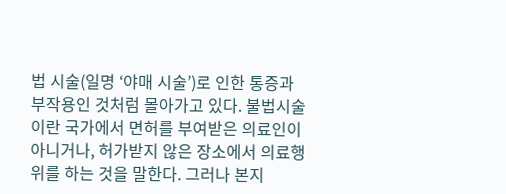법 시술(일명 ‘야매 시술’)로 인한 통증과 부작용인 것처럼 몰아가고 있다. 불법시술이란 국가에서 면허를 부여받은 의료인이 아니거나, 허가받지 않은 장소에서 의료행위를 하는 것을 말한다. 그러나 본지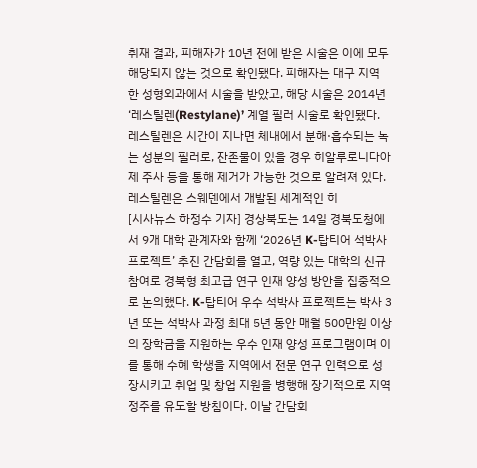취재 결과, 피해자가 10년 전에 받은 시술은 이에 모두 해당되지 않는 것으로 확인됐다. 피해자는 대구 지역 한 성형외과에서 시술을 받았고, 해당 시술은 2014년 ‘레스틸렌(Restylane)’ 계열 필러 시술로 확인됐다. 레스틸렌은 시간이 지나면 체내에서 분해·흡수되는 녹는 성분의 필러로, 잔존물이 있을 경우 히알루로니다아제 주사 등을 통해 제거가 가능한 것으로 알려져 있다. 레스틸렌은 스웨덴에서 개발된 세계적인 히
[시사뉴스 하정수 기자] 경상북도는 14일 경북도청에서 9개 대학 관계자와 함께 ‘2026년 K-탑티어 석박사 프로젝트’ 추진 간담회를 열고, 역량 있는 대학의 신규 참여로 경북형 최고급 연구 인재 양성 방안을 집중적으로 논의했다. K-탑티어 우수 석박사 프로젝트는 박사 3년 또는 석박사 과정 최대 5년 동안 매월 500만원 이상의 장학금을 지원하는 우수 인재 양성 프로그램이며 이를 통해 수혜 학생을 지역에서 전문 연구 인력으로 성장시키고 취업 및 창업 지원을 병행해 장기적으로 지역 정주를 유도할 방침이다. 이날 간담회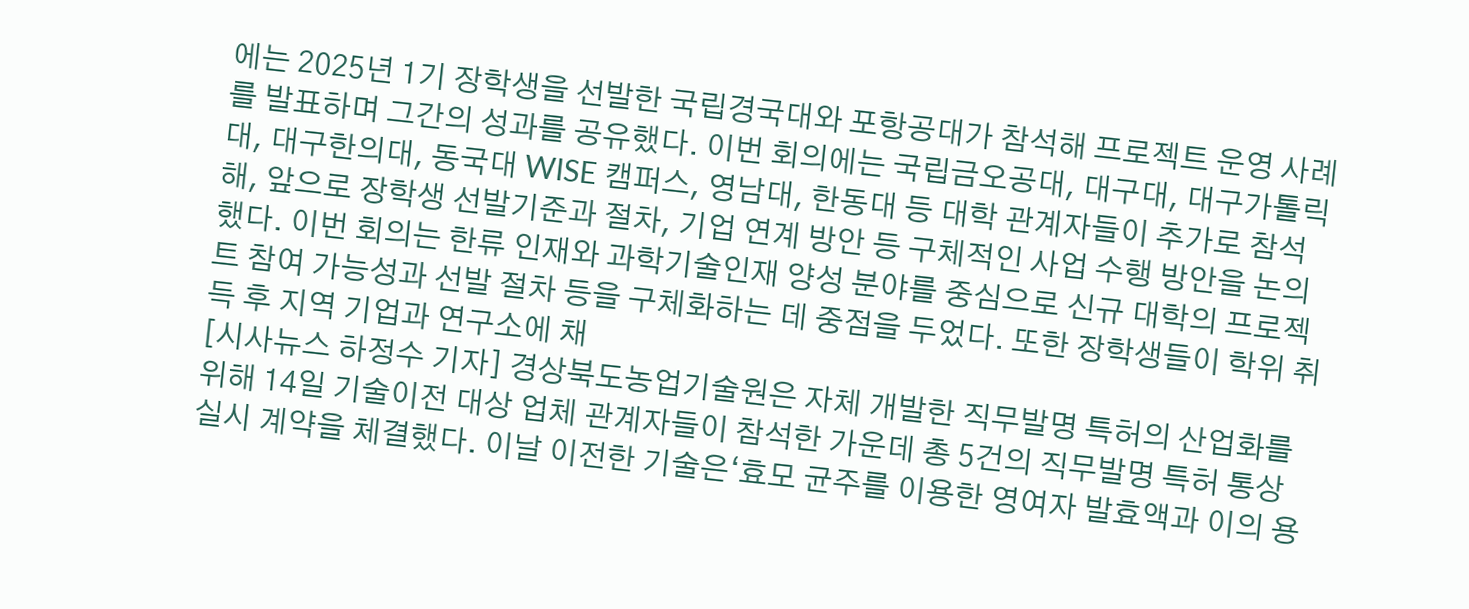에는 2025년 1기 장학생을 선발한 국립경국대와 포항공대가 참석해 프로젝트 운영 사례를 발표하며 그간의 성과를 공유했다. 이번 회의에는 국립금오공대, 대구대, 대구가톨릭대, 대구한의대, 동국대 WISE 캠퍼스, 영남대, 한동대 등 대학 관계자들이 추가로 참석해, 앞으로 장학생 선발기준과 절차, 기업 연계 방안 등 구체적인 사업 수행 방안을 논의했다. 이번 회의는 한류 인재와 과학기술인재 양성 분야를 중심으로 신규 대학의 프로젝트 참여 가능성과 선발 절차 등을 구체화하는 데 중점을 두었다. 또한 장학생들이 학위 취득 후 지역 기업과 연구소에 채
[시사뉴스 하정수 기자] 경상북도농업기술원은 자체 개발한 직무발명 특허의 산업화를 위해 14일 기술이전 대상 업체 관계자들이 참석한 가운데 총 5건의 직무발명 특허 통상 실시 계약을 체결했다. 이날 이전한 기술은‘효모 균주를 이용한 영여자 발효액과 이의 용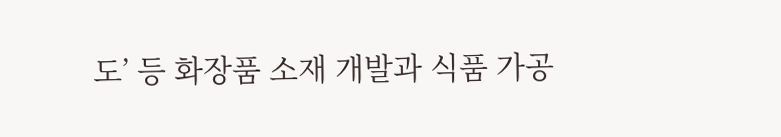도’ 등 화장품 소재 개발과 식품 가공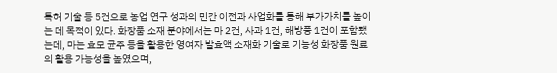특허 기술 등 5건으로 농업 연구 성과의 민간 이전과 사업화를 통해 부가가치를 높이는 데 목적이 있다. 화장품 소재 분야에서는 마 2건, 사과 1건, 해방풍 1건이 포함됐는데, 마는 효모 균주 등을 활용한 영여자 발효액 소재화 기술로 기능성 화장품 원료의 활용 가능성을 높였으며,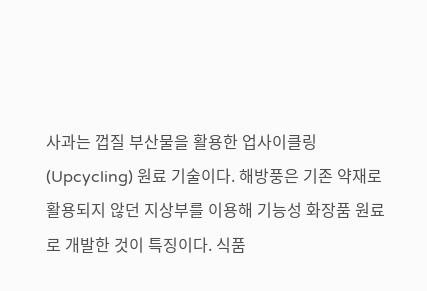사과는 껍질 부산물을 활용한 업사이클링(Upcycling) 원료 기술이다. 해방풍은 기존 약재로 활용되지 않던 지상부를 이용해 기능성 화장품 원료로 개발한 것이 특징이다. 식품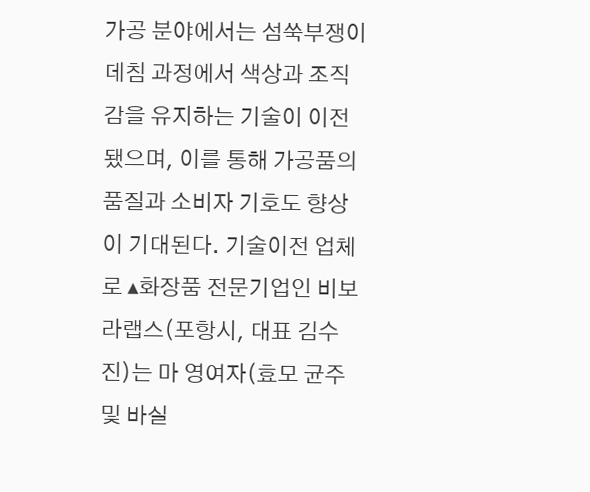가공 분야에서는 섬쑥부쟁이 데침 과정에서 색상과 조직감을 유지하는 기술이 이전됐으며, 이를 통해 가공품의 품질과 소비자 기호도 향상이 기대된다. 기술이전 업체로 ▴화장품 전문기업인 비보라랩스(포항시, 대표 김수진)는 마 영여자(효모 균주 및 바실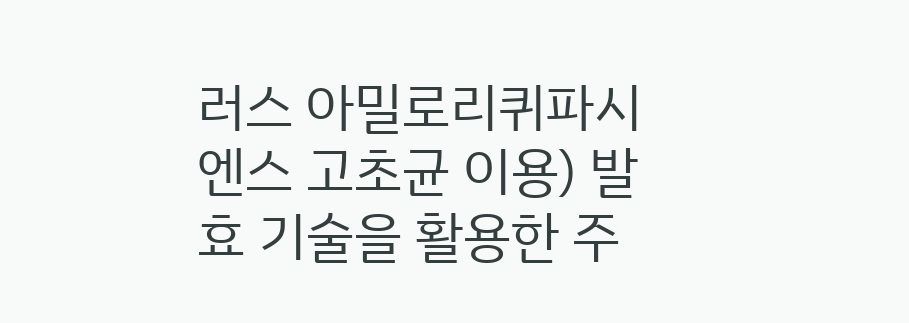러스 아밀로리퀴파시엔스 고초균 이용) 발효 기술을 활용한 주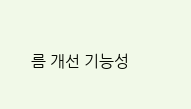름 개선 기능성